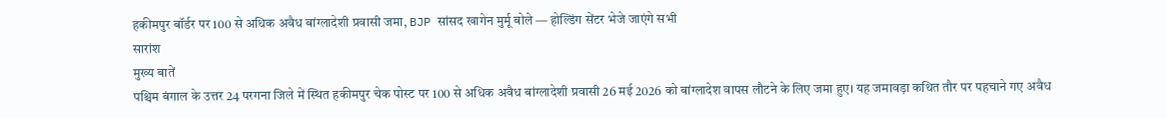हकीमपुर बॉर्डर पर 100 से अधिक अवैध बांग्लादेशी प्रवासी जमा, BJP सांसद खागेन मुर्मू बोले — होल्डिंग सेंटर भेजे जाएंगे सभी
सारांश
मुख्य बातें
पश्चिम बंगाल के उत्तर 24 परगना जिले में स्थित हकीमपुर चेक पोस्ट पर 100 से अधिक अवैध बांग्लादेशी प्रवासी 26 मई 2026 को बांग्लादेश वापस लौटने के लिए जमा हुए। यह जमावड़ा कथित तौर पर पहचाने गए अवैध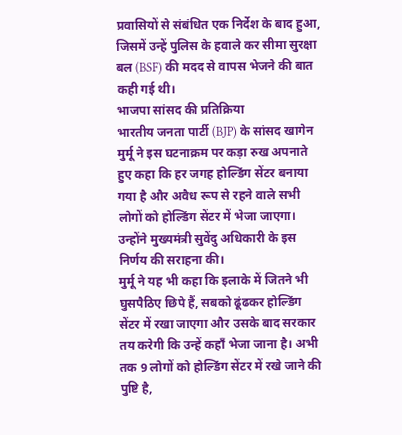प्रवासियों से संबंधित एक निर्देश के बाद हुआ, जिसमें उन्हें पुलिस के हवाले कर सीमा सुरक्षा बल (BSF) की मदद से वापस भेजने की बात कही गई थी।
भाजपा सांसद की प्रतिक्रिया
भारतीय जनता पार्टी (BJP) के सांसद खागेन मुर्मू ने इस घटनाक्रम पर कड़ा रुख अपनाते हुए कहा कि हर जगह होल्डिंग सेंटर बनाया गया है और अवैध रूप से रहने वाले सभी लोगों को होल्डिंग सेंटर में भेजा जाएगा। उन्होंने मुख्यमंत्री सुवेंदु अधिकारी के इस निर्णय की सराहना की।
मुर्मू ने यह भी कहा कि इलाके में जितने भी घुसपैठिए छिपे हैं, सबको ढूंढकर होल्डिंग सेंटर में रखा जाएगा और उसके बाद सरकार तय करेगी कि उन्हें कहाँ भेजा जाना है। अभी तक 9 लोगों को होल्डिंग सेंटर में रखे जाने की पुष्टि है,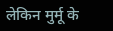लेकिन मुर्मू के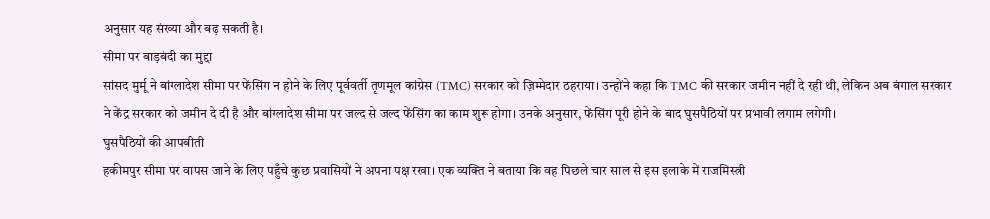अनुसार यह संख्या और बढ़ सकती है।
सीमा पर बाड़बंदी का मुद्दा
सांसद मुर्मू ने बांग्लादेश सीमा पर फेंसिंग न होने के लिए पूर्ववर्ती तृणमूल कांग्रेस (TMC) सरकार को ज़िम्मेदार ठहराया। उन्होंने कहा कि TMC की सरकार जमीन नहीं दे रही थी, लेकिन अब बंगाल सरकार ने केंद्र सरकार को जमीन दे दी है और बांग्लादेश सीमा पर जल्द से जल्द फेंसिंग का काम शुरू होगा। उनके अनुसार, फेंसिंग पूरी होने के बाद घुसपैठियों पर प्रभावी लगाम लगेगी।
घुसपैठियों की आपबीती
हकीमपुर सीमा पर वापस जाने के लिए पहुँचे कुछ प्रवासियों ने अपना पक्ष रखा। एक व्यक्ति ने बताया कि वह पिछले चार साल से इस इलाके में राजमिस्त्री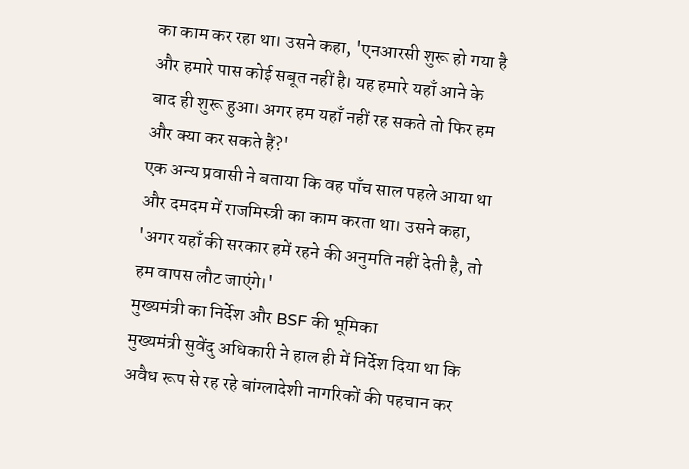का काम कर रहा था। उसने कहा, 'एनआरसी शुरू हो गया है और हमारे पास कोई सबूत नहीं है। यह हमारे यहाँ आने के बाद ही शुरू हुआ। अगर हम यहाँ नहीं रह सकते तो फिर हम और क्या कर सकते हैं?'
एक अन्य प्रवासी ने बताया कि वह पाँच साल पहले आया था और दमदम में राजमिस्त्री का काम करता था। उसने कहा, 'अगर यहाँ की सरकार हमें रहने की अनुमति नहीं देती है, तो हम वापस लौट जाएंगे।'
मुख्यमंत्री का निर्देश और BSF की भूमिका
मुख्यमंत्री सुवेंदु अधिकारी ने हाल ही में निर्देश दिया था कि अवैध रूप से रह रहे बांग्लादेशी नागरिकों की पहचान कर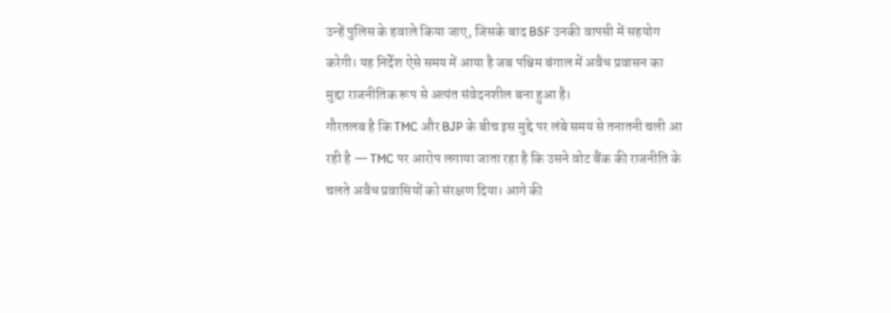उन्हें पुलिस के हवाले किया जाए, जिसके बाद BSF उनकी वापसी में सहयोग करेगी। यह निर्देश ऐसे समय में आया है जब पश्चिम बंगाल में अवैध प्रवासन का मुद्दा राजनीतिक रूप से अत्यंत संवेदनशील बना हुआ है।
गौरतलब है कि TMC और BJP के बीच इस मुद्दे पर लंबे समय से तनातनी चली आ रही है — TMC पर आरोप लगाया जाता रहा है कि उसने वोट बैंक की राजनीति के चलते अवैध प्रवासियों को संरक्षण दिया। आगे की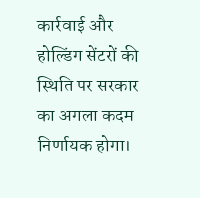कार्रवाई और होल्डिंग सेंटरों की स्थिति पर सरकार का अगला कदम निर्णायक होगा।